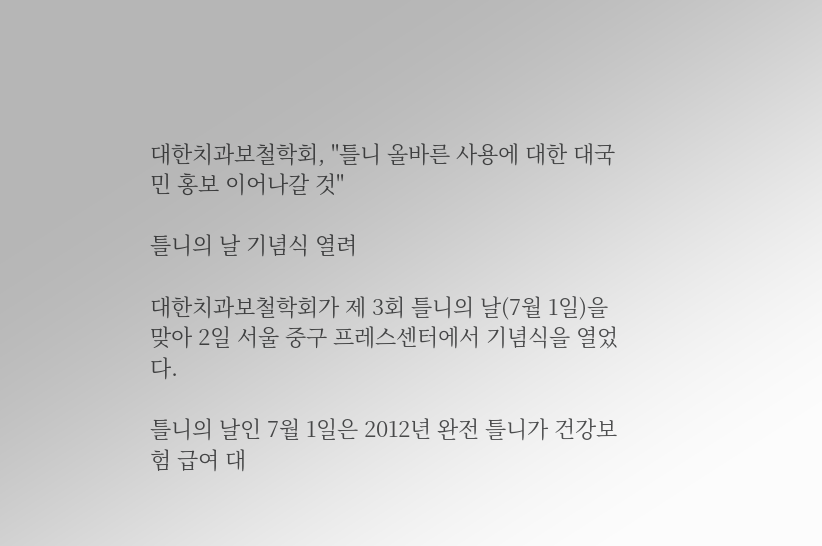대한치과보철학회, "틀니 올바른 사용에 대한 대국민 홍보 이어나갈 것"

틀니의 날 기념식 열려

대한치과보철학회가 제 3회 틀니의 날(7월 1일)을 맞아 2일 서울 중구 프레스센터에서 기념식을 열었다.

틀니의 날인 7월 1일은 2012년 완전 틀니가 건강보험 급여 대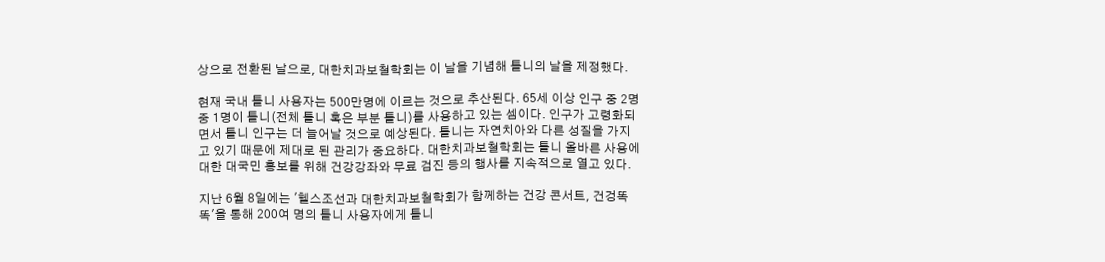상으로 전환된 날으로, 대한치과보철학회는 이 날을 기념해 틀니의 날을 제정했다.

현재 국내 틀니 사용자는 500만명에 이르는 것으로 추산된다. 65세 이상 인구 중 2명 중 1명이 틀니(전체 틀니 혹은 부분 틀니)를 사용하고 있는 셈이다. 인구가 고령화되면서 틀니 인구는 더 늘어날 것으로 예상된다. 틀니는 자연치아와 다른 성질을 가지고 있기 때문에 제대로 된 관리가 중요하다. 대한치과보철학회는 틀니 올바른 사용에 대한 대국민 홍보를 위해 건강강좌와 무료 검진 등의 행사를 지속적으로 열고 있다.

지난 6월 8일에는 '헬스조선과 대한치과보철학회가 함께하는 건강 콘서트, 건겅똑똑'을 통해 200여 명의 틀니 사용자에게 틀니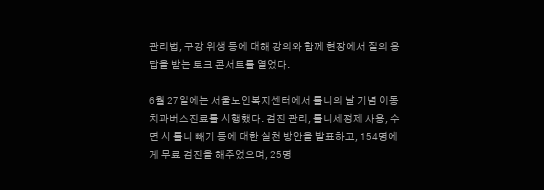관리법, 구강 위생 등에 대해 강의와 함께 현장에서 질의 응답을 받는 토크 콘서트를 열었다.

6월 27일에는 서울노인복지센터에서 틀니의 날 기념 이동치과버스진료를 시행했다. 검진 관리, 틀니세정제 사용, 수면 시 틀니 빼기 등에 대한 실천 방안을 발표하고, 154명에게 무료 검진을 해주었으며, 25명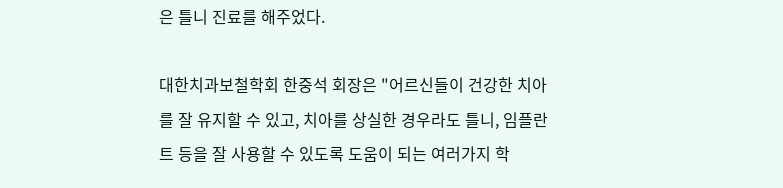은 틀니 진료를 해주었다.

대한치과보철학회 한중석 회장은 "어르신들이 건강한 치아를 잘 유지할 수 있고, 치아를 상실한 경우라도 틀니, 임플란트 등을 잘 사용할 수 있도록 도움이 되는 여러가지 학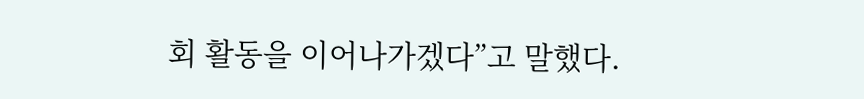회 활동을 이어나가겠다”고 말했다.